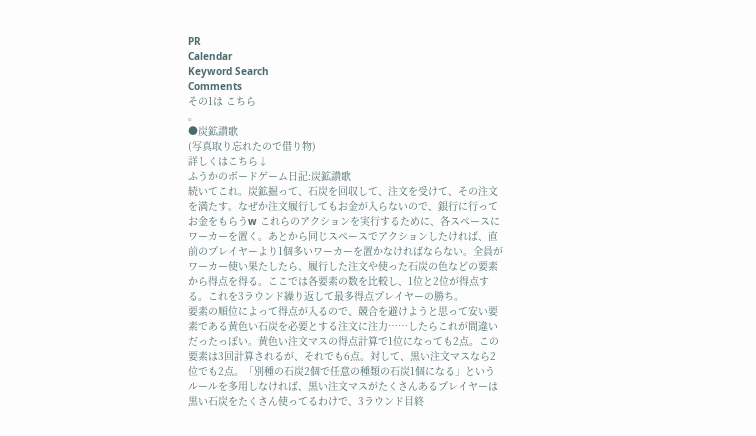PR
Calendar
Keyword Search
Comments
その1は こちら
。
●炭鉱讃歌
(写真取り忘れたので借り物)
詳しくはこちら↓
ふうかのボードゲーム日記:炭鉱讃歌
続いてこれ。炭鉱掘って、石炭を回収して、注文を受けて、その注文を満たす。なぜか注文履行してもお金が入らないので、銀行に行ってお金をもらうw これらのアクションを実行するために、各スペースにワーカーを置く。あとから同じスペースでアクションしたければ、直前のプレイヤーより1個多いワーカーを置かなければならない。全員がワーカー使い果たしたら、履行した注文や使った石炭の色などの要素から得点を得る。ここでは各要素の数を比較し、1位と2位が得点する。これを3ラウンド繰り返して最多得点プレイヤーの勝ち。
要素の順位によって得点が入るので、競合を避けようと思って安い要素である黄色い石炭を必要とする注文に注力……したらこれが間違いだったっぽい。黄色い注文マスの得点計算で1位になっても2点。この要素は3回計算されるが、それでも6点。対して、黒い注文マスなら2位でも2点。「別種の石炭2個で任意の種類の石炭1個になる」というルールを多用しなければ、黒い注文マスがたくさんあるプレイヤーは黒い石炭をたくさん使ってるわけで、3ラウンド目終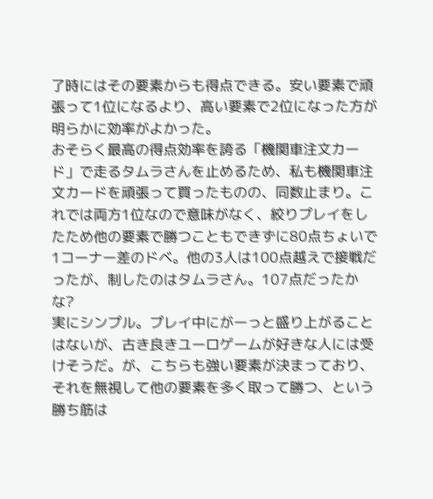了時にはその要素からも得点できる。安い要素で頑張って1位になるより、高い要素で2位になった方が明らかに効率がよかった。
おそらく最高の得点効率を誇る「機関車注文カード」で走るタムラさんを止めるため、私も機関車注文カードを頑張って買ったものの、同数止まり。これでは両方1位なので意味がなく、絞りプレイをしたため他の要素で勝つこともできずに80点ちょいで1コーナー差のドベ。他の3人は100点越えで接戦だったが、制したのはタムラさん。107点だったかな?
実にシンプル。プレイ中にがーっと盛り上がることはないが、古き良きユーロゲームが好きな人には受けそうだ。が、こちらも強い要素が決まっており、それを無視して他の要素を多く取って勝つ、という勝ち筋は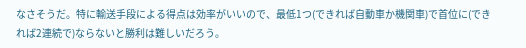なさそうだ。特に輸送手段による得点は効率がいいので、最低1つ(できれば自動車か機関車)で首位に(できれば2連続で)ならないと勝利は難しいだろう。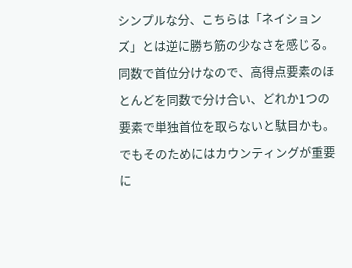シンプルな分、こちらは「ネイションズ」とは逆に勝ち筋の少なさを感じる。同数で首位分けなので、高得点要素のほとんどを同数で分け合い、どれか1つの要素で単独首位を取らないと駄目かも。でもそのためにはカウンティングが重要に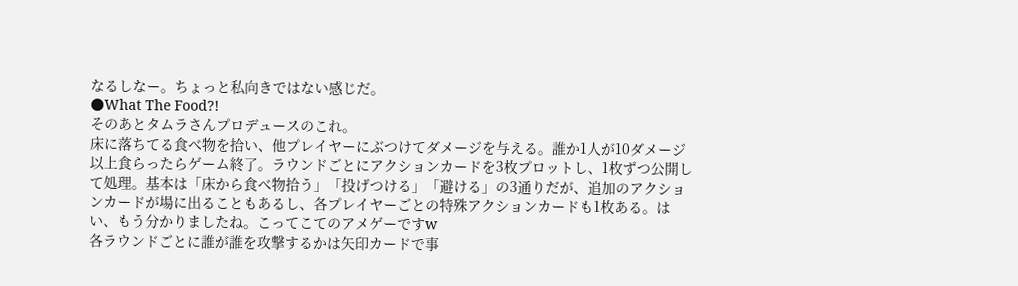なるしなー。ちょっと私向きではない感じだ。
●What The Food?!
そのあとタムラさんプロデュースのこれ。
床に落ちてる食べ物を拾い、他プレイヤーにぶつけてダメージを与える。誰か1人が10ダメージ以上食らったらゲーム終了。ラウンドごとにアクションカードを3枚プロットし、1枚ずつ公開して処理。基本は「床から食べ物拾う」「投げつける」「避ける」の3通りだが、追加のアクションカードが場に出ることもあるし、各プレイヤーごとの特殊アクションカードも1枚ある。はい、もう分かりましたね。こってこてのアメゲーですw
各ラウンドごとに誰が誰を攻撃するかは矢印カードで事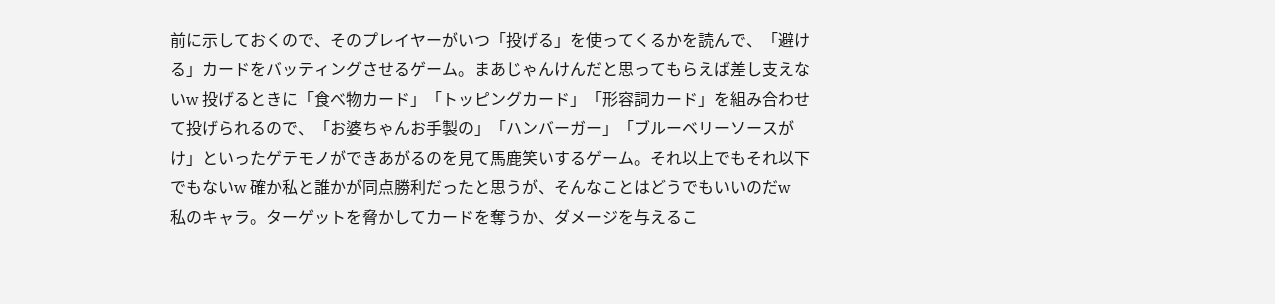前に示しておくので、そのプレイヤーがいつ「投げる」を使ってくるかを読んで、「避ける」カードをバッティングさせるゲーム。まあじゃんけんだと思ってもらえば差し支えないw 投げるときに「食べ物カード」「トッピングカード」「形容詞カード」を組み合わせて投げられるので、「お婆ちゃんお手製の」「ハンバーガー」「ブルーベリーソースがけ」といったゲテモノができあがるのを見て馬鹿笑いするゲーム。それ以上でもそれ以下でもないw 確か私と誰かが同点勝利だったと思うが、そんなことはどうでもいいのだw
私のキャラ。ターゲットを脅かしてカードを奪うか、ダメージを与えるこ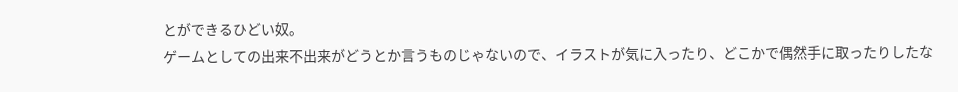とができるひどい奴。
ゲームとしての出来不出来がどうとか言うものじゃないので、イラストが気に入ったり、どこかで偶然手に取ったりしたな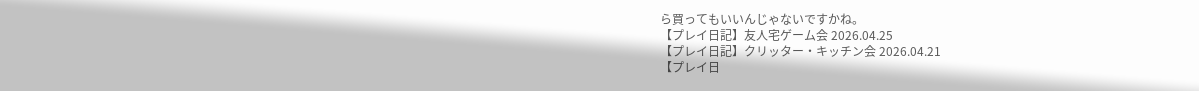ら買ってもいいんじゃないですかね。
【プレイ日記】友人宅ゲーム会 2026.04.25
【プレイ日記】クリッター・キッチン会 2026.04.21
【プレイ日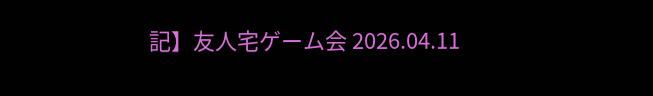記】友人宅ゲーム会 2026.04.11